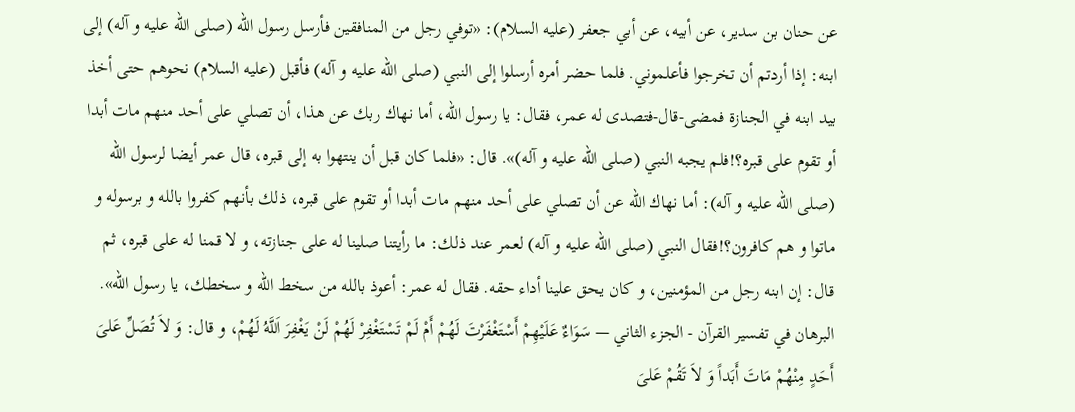عن حنان بن سدير، عن أبيه، عن أبي جعفر (عليه السلام): «توفي رجل من المنافقين فأرسل رسول الله (صلى الله عليه و آله) إلى ابنه: إذا أردتم أن تخرجوا فأعلموني. فلما حضر أمره أرسلوا إلى النبي (صلى الله عليه و آله) فأقبل (عليه السلام) نحوهم حتى أخذ بيد ابنه في الجنازة فمضى-قال-فتصدى له عمر، فقال: يا رسول الله، أما نهاك ربك عن هذا، أن تصلي على أحد منهم مات أبدا أو تقوم على قبره؟!فلم يجبه النبي (صلى الله عليه و آله)». قال: «فلما كان قبل أن ينتهوا به إلى قبره، قال عمر أيضا لرسول الله (صلى الله عليه و آله): أما نهاك الله عن أن تصلي على أحد منهم مات أبدا أو تقوم على قبره، ذلك بأنهم كفروا بالله و برسوله و ماتوا و هم كافرون؟!فقال النبي (صلى الله عليه و آله) لعمر عند ذلك: ما رأيتنا صلينا له على جنازته، و لا قمنا له على قبره، ثم قال: إن ابنه رجل من المؤمنين، و كان يحق علينا أداء حقه. فقال له عمر: أعوذ بالله من سخط الله و سخطك، يا رسول الله».
البرهان في تفسير القرآن - الجزء الثاني — سَوَاءٌ عَلَيْهِمْ أَسْتَغْفَرْتَ لَهُمْ أَمْ لَمْ تَسْتَغْفِرْ لَهُمْ لَنْ يَغْفِرَ اَللَّهُ لَهُمْ، و قال: وَ لاَ تُصَلِّ عَلىَ أَحَدٍ مِنْهُمْ مَاتَ أَبَداً وَ لاَ تَقُمْ عَلىَ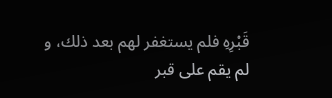قَبْرِهِ فلم يستغفر لهم بعد ذلك، و لم يقم على قبر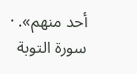أحد منهم». · سورة التوبة